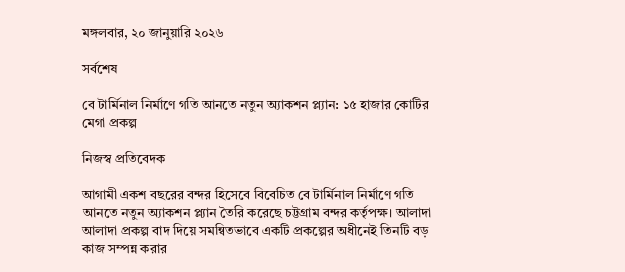মঙ্গলবার, ২০ জানুয়ারি ২০২৬

সর্বশেষ

বে টার্মিনাল নির্মাণে গতি আনতে নতুন অ্যাকশন প্ল্যান: ১৫ হাজার কোটির মেগা প্রকল্প

নিজস্ব প্রতিবেদক

আগামী একশ বছরের বন্দর হিসেবে বিবেচিত বে টার্মিনাল নির্মাণে গতি আনতে নতুন অ্যাকশন প্ল্যান তৈরি করেছে চট্টগ্রাম বন্দর কর্তৃপক্ষ। আলাদা আলাদা প্রকল্প বাদ দিয়ে সমন্বিতভাবে একটি প্রকল্পের অধীনেই তিনটি বড় কাজ সম্পন্ন করার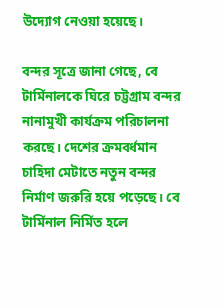উদ্যোগ নেওয়া হয়েছে।

বন্দর সূত্রে জানা গেছে, বে টার্মিনালকে ঘিরে চট্টগ্রাম বন্দর নানামুখী কার্যক্রম পরিচালনা করছে। দেশের ক্রমবর্ধমান চাহিদা মেটাতে নতুন বন্দর নির্মাণ জরুরি হয়ে পড়েছে। বে টার্মিনাল নির্মিত হলে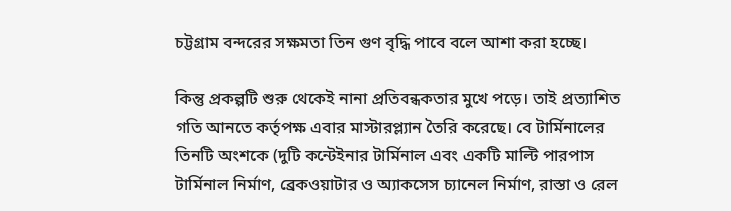চট্টগ্রাম বন্দরের সক্ষমতা তিন গুণ বৃদ্ধি পাবে বলে আশা করা হচ্ছে।

কিন্তু প্রকল্পটি শুরু থেকেই নানা প্রতিবন্ধকতার মুখে পড়ে। তাই প্রত্যাশিত গতি আনতে কর্তৃপক্ষ এবার মাস্টারপ্ল্যান তৈরি করেছে। বে টার্মিনালের তিনটি অংশকে (দুটি কন্টেইনার টার্মিনাল এবং একটি মাল্টি পারপাস টার্মিনাল নির্মাণ, ব্রেকওয়াটার ও অ্যাকসেস চ্যানেল নির্মাণ, রাস্তা ও রেল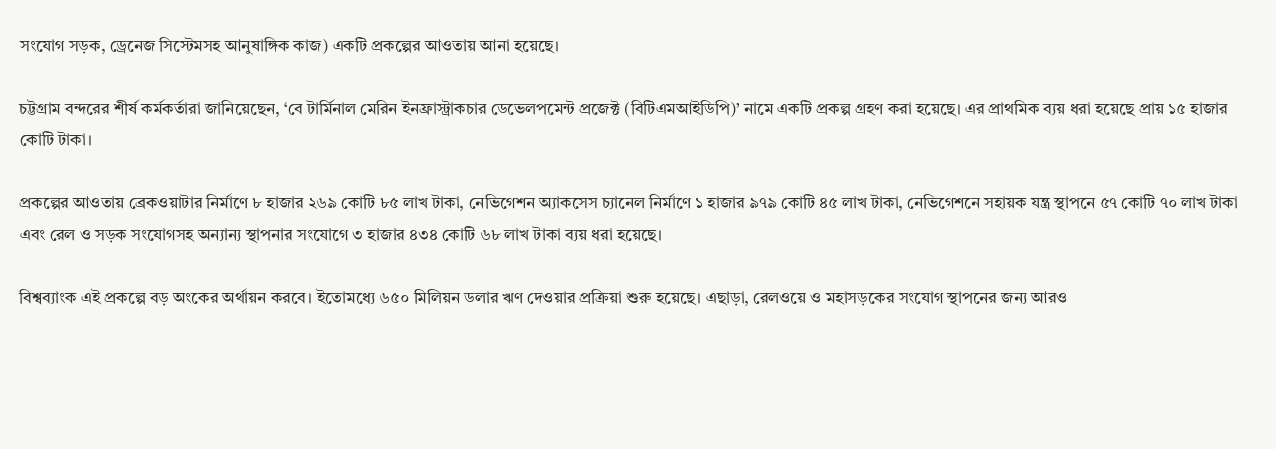সংযোগ সড়ক, ড্রেনেজ সিস্টেমসহ আনুষাঙ্গিক কাজ) একটি প্রকল্পের আওতায় আনা হয়েছে।

চট্টগ্রাম বন্দরের শীর্ষ কর্মকর্তারা জানিয়েছেন, ‘বে টার্মিনাল মেরিন ইনফ্রাস্ট্রাকচার ডেভেলপমেন্ট প্রজেক্ট (বিটিএমআইডিপি)’ নামে একটি প্রকল্প গ্রহণ করা হয়েছে। এর প্রাথমিক ব্যয় ধরা হয়েছে প্রায় ১৫ হাজার কোটি টাকা।

প্রকল্পের আওতায় ব্রেকওয়াটার নির্মাণে ৮ হাজার ২৬৯ কোটি ৮৫ লাখ টাকা, নেভিগেশন অ্যাকসেস চ্যানেল নির্মাণে ১ হাজার ৯৭৯ কোটি ৪৫ লাখ টাকা, নেভিগেশনে সহায়ক যন্ত্র স্থাপনে ৫৭ কোটি ৭০ লাখ টাকা এবং রেল ও সড়ক সংযোগসহ অন্যান্য স্থাপনার সংযোগে ৩ হাজার ৪৩৪ কোটি ৬৮ লাখ টাকা ব্যয় ধরা হয়েছে।

বিশ্বব্যাংক এই প্রকল্পে বড় অংকের অর্থায়ন করবে। ইতোমধ্যে ৬৫০ মিলিয়ন ডলার ঋণ দেওয়ার প্রক্রিয়া শুরু হয়েছে। এছাড়া, রেলওয়ে ও মহাসড়কের সংযোগ স্থাপনের জন্য আরও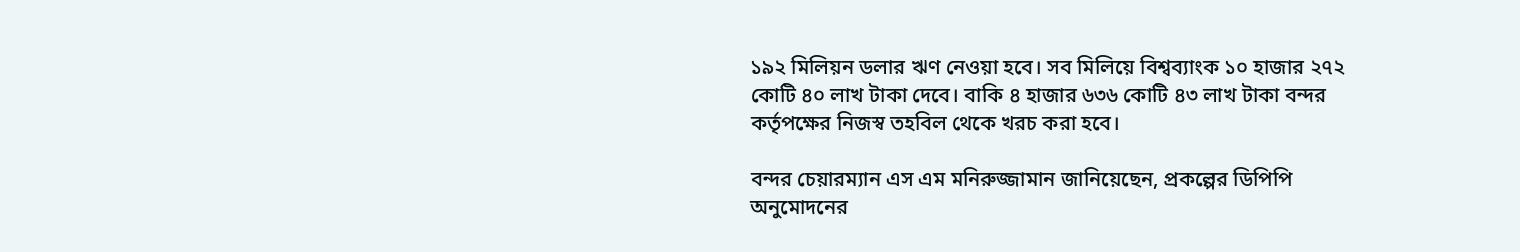১৯২ মিলিয়ন ডলার ঋণ নেওয়া হবে। সব মিলিয়ে বিশ্বব্যাংক ১০ হাজার ২৭২ কোটি ৪০ লাখ টাকা দেবে। বাকি ৪ হাজার ৬৩৬ কোটি ৪৩ লাখ টাকা বন্দর কর্তৃপক্ষের নিজস্ব তহবিল থেকে খরচ করা হবে।

বন্দর চেয়ারম্যান এস এম মনিরুজ্জামান জানিয়েছেন, প্রকল্পের ডিপিপি অনুমোদনের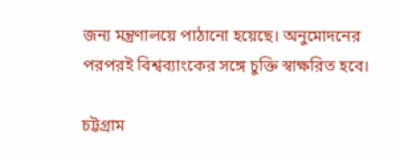জন্য মন্ত্রণালয়ে পাঠানো হয়েছে। অনুমোদনের পরপরই বিশ্বব্যাংকের সঙ্গে চুক্তি স্বাক্ষরিত হবে।

চট্টগ্রাম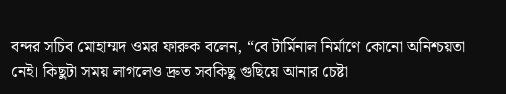বন্দর সচিব মোহাম্মদ ওমর ফারুক বলেন, “বে টার্মিনাল নির্মাণে কোনো অনিশ্চয়তা নেই। কিছুটা সময় লাগলেও দ্রুত সবকিছু গুছিয়ে আনার চেষ্টা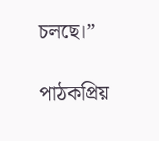চলছে।”

পাঠকপ্রিয়